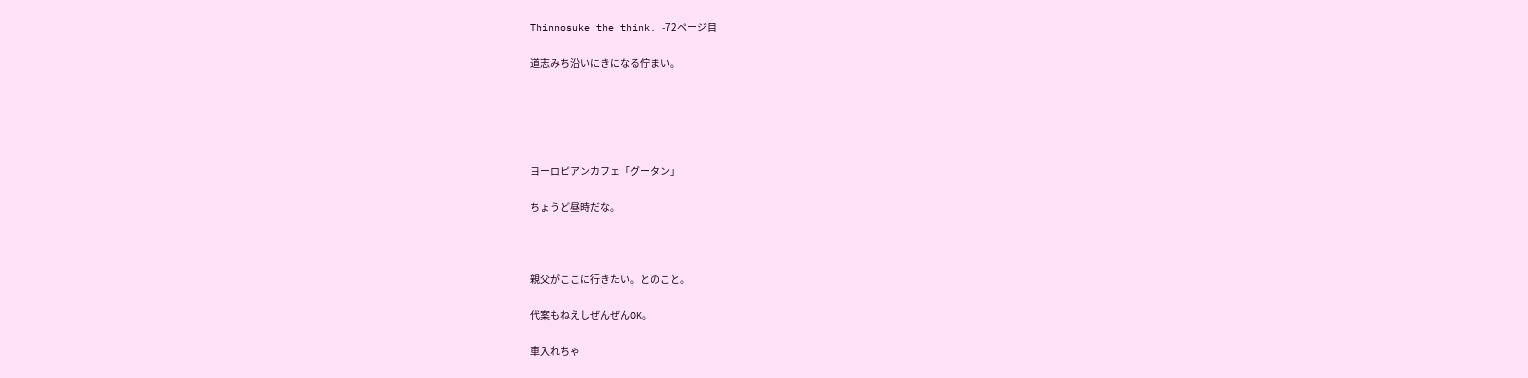Thinnosuke the think. -72ページ目

道志みち沿いにきになる佇まい。





ヨーロピアンカフェ「グータン」

ちょうど昼時だな。



親父がここに行きたい。とのこと。

代案もねえしぜんぜんOK。

車入れちゃ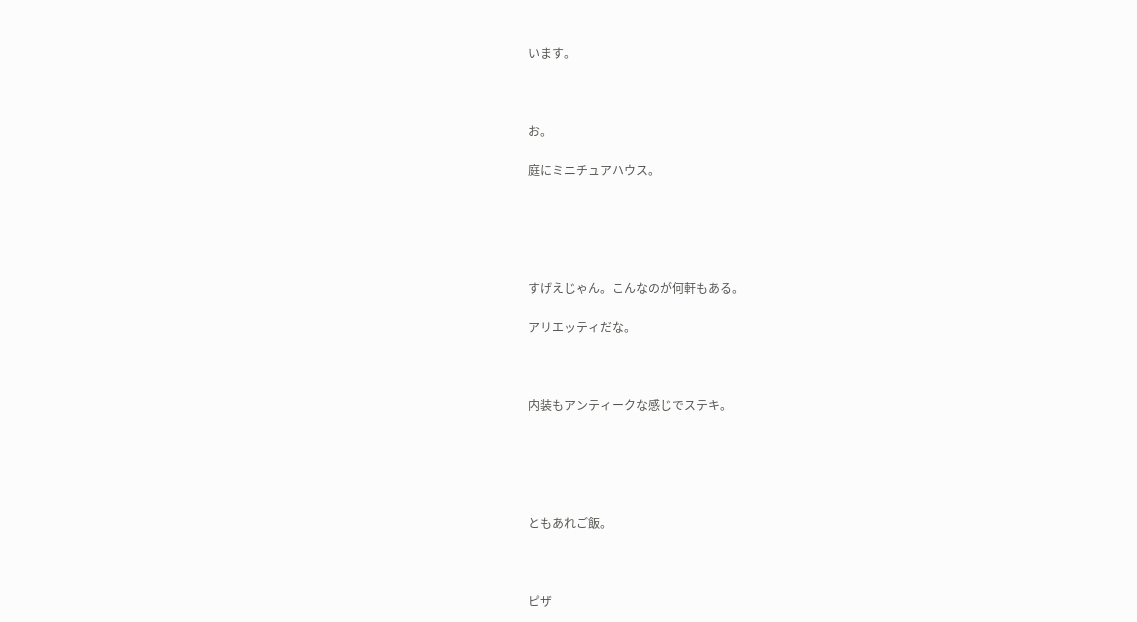います。



お。

庭にミニチュアハウス。





すげえじゃん。こんなのが何軒もある。

アリエッティだな。



内装もアンティークな感じでステキ。





ともあれご飯。



ピザ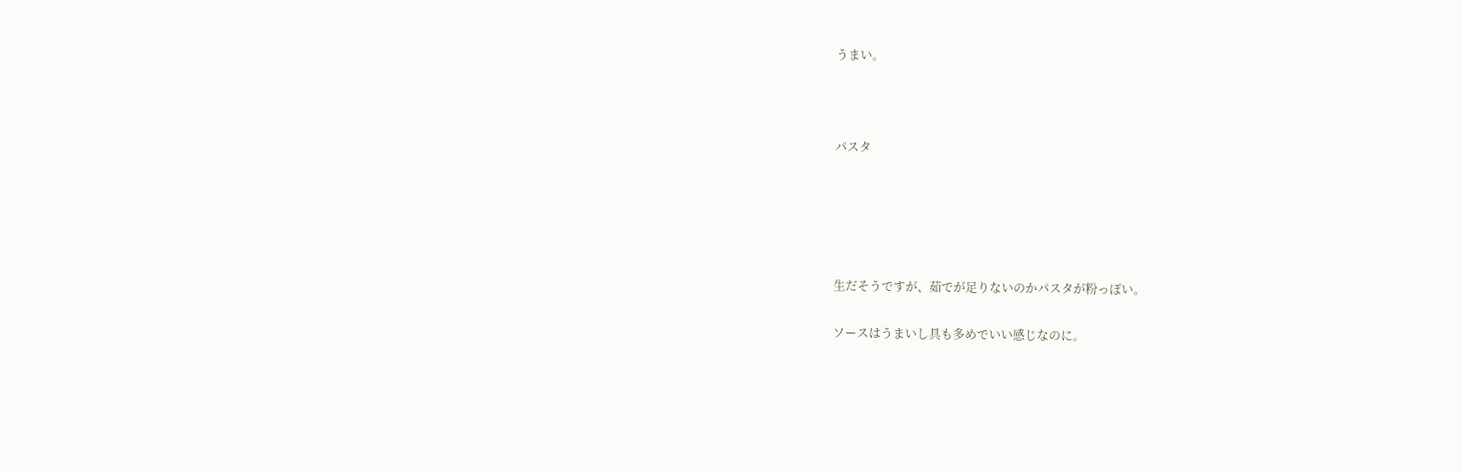うまい。



パスタ





生だそうですが、茹でが足りないのかパスタが粉っぽい。

ソースはうまいし具も多めでいい感じなのに。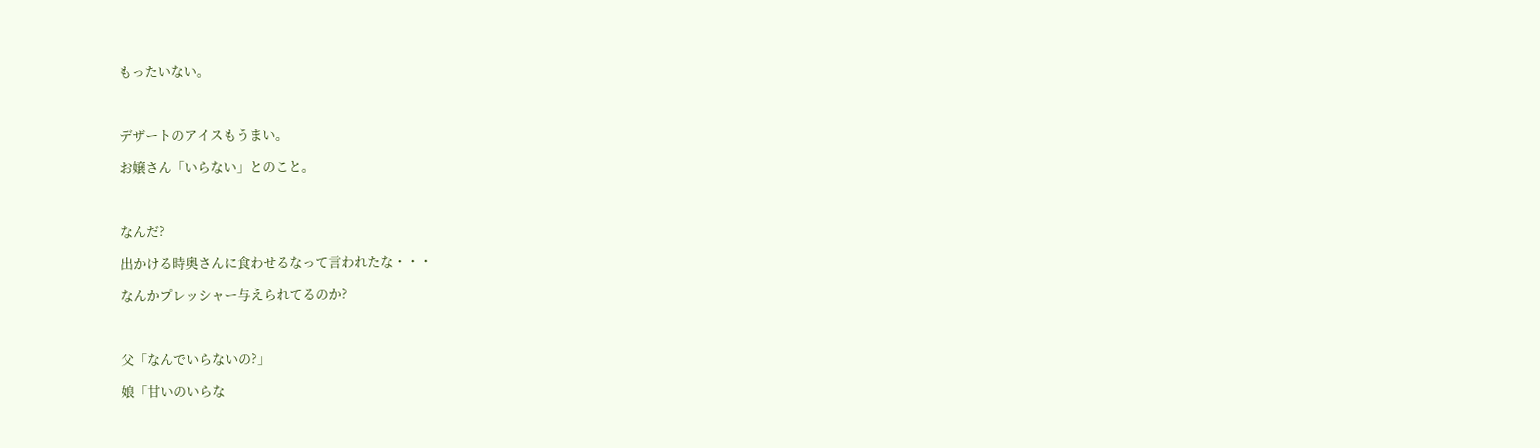もったいない。



デザートのアイスもうまい。

お嬢さん「いらない」とのこと。



なんだ?

出かける時奥さんに食わせるなって言われたな・・・

なんかプレッシャー与えられてるのか?



父「なんでいらないの?」

娘「甘いのいらな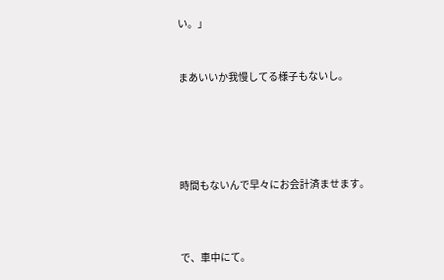い。」


まあいいか我慢してる様子もないし。





時間もないんで早々にお会計済ませます。



で、車中にて。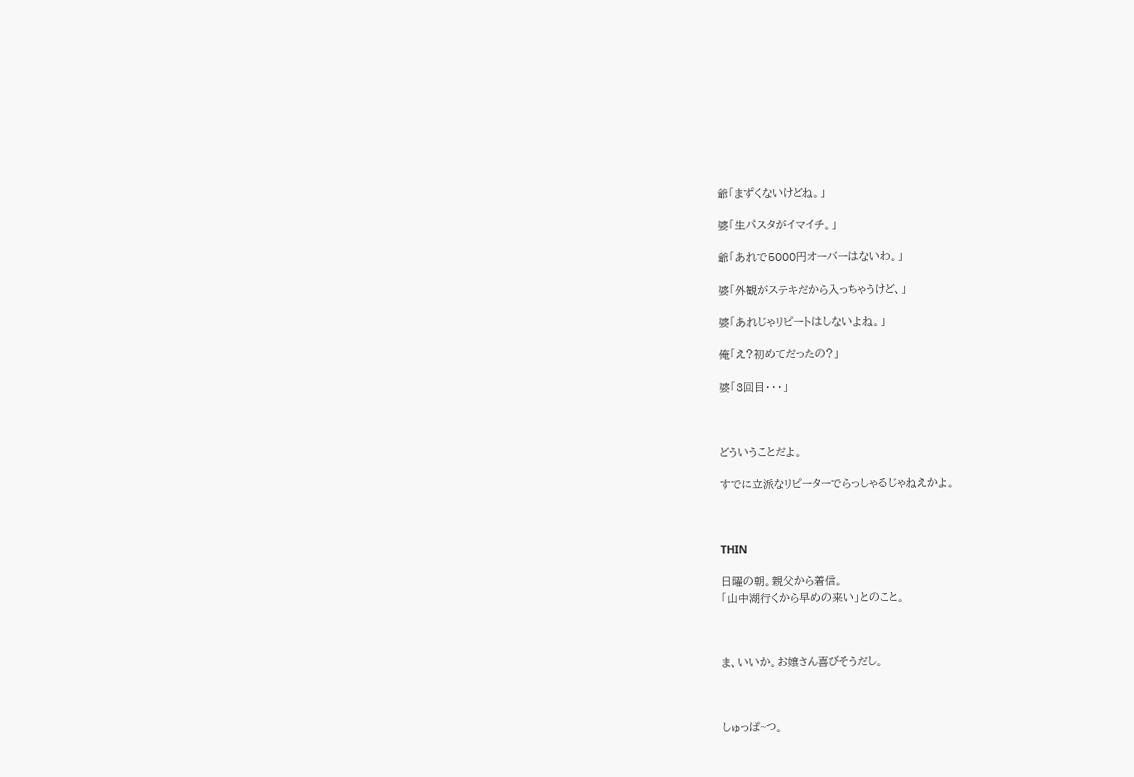爺「まずくないけどね。」

婆「生パスタがイマイチ。」

爺「あれで5000円オーバーはないわ。」

婆「外観がステキだから入っちゃうけど、」

婆「あれじゃリピートはしないよね。」

俺「え?初めてだったの?」

婆「3回目・・・」



どういうことだよ。

すでに立派なリピーターでらっしゃるじゃねえかよ。



THIN

日曜の朝。親父から着信。
「山中湖行くから早めの来い」とのこと。



ま、いいか。お嬢さん喜びそうだし。



しゅっぱ~つ。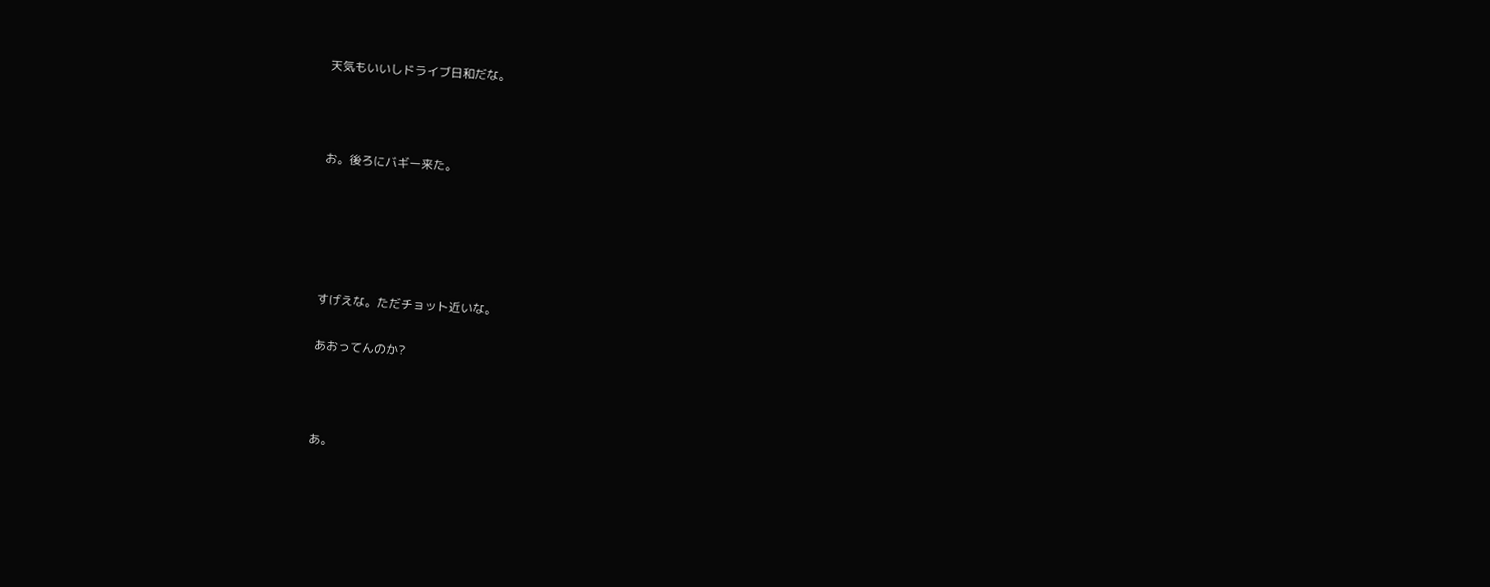天気もいいしドライブ日和だな。



お。後ろにバギー来た。





すげえな。ただチョット近いな。

あおってんのか?



あ。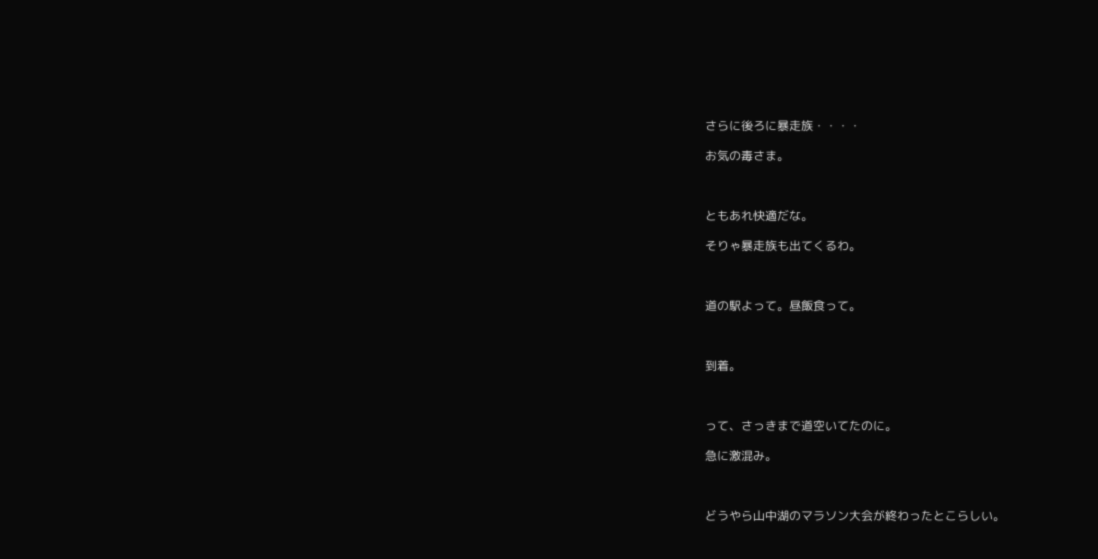さらに後ろに暴走族・・・・

お気の毒さま。



ともあれ快適だな。

そりゃ暴走族も出てくるわ。



道の駅よって。昼飯食って。



到着。



って、さっきまで道空いてたのに。

急に激混み。



どうやら山中湖のマラソン大会が終わったとこらしい。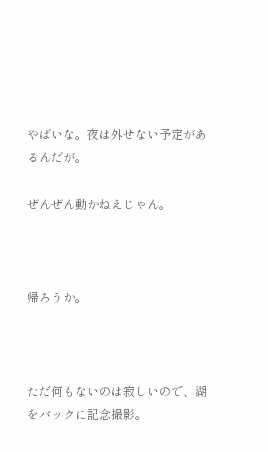やばいな。夜は外せない予定があるんだが。

ぜんぜん動かねえじゃん。



帰ろうか。



ただ何もないのは寂しいので、湖をバックに記念撮影。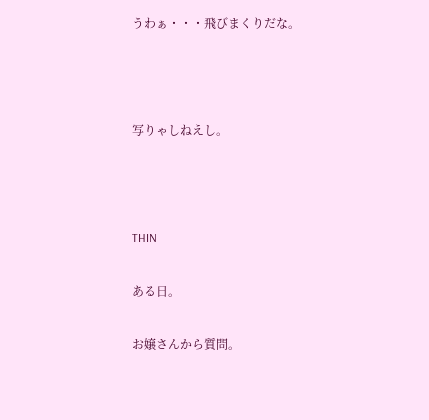うわぁ・・・飛びまくりだな。



写りゃしねえし。



THIN

ある日。

お嬢さんから質問。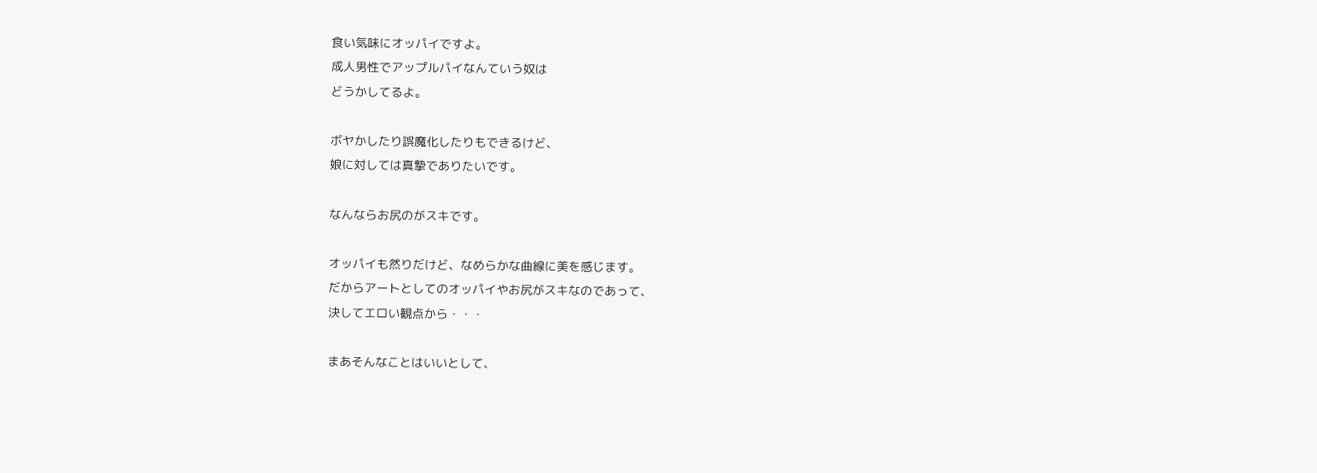食い気味にオッパイですよ。
成人男性でアップルパイなんていう奴は
どうかしてるよ。

ボヤかしたり誤魔化したりもできるけど、
娘に対しては真摯でありたいです。

なんならお尻のがスキです。

オッパイも然りだけど、なめらかな曲線に美を感じます。
だからアートとしてのオッパイやお尻がスキなのであって、
決してエロい観点から・・・

まあそんなことはいいとして、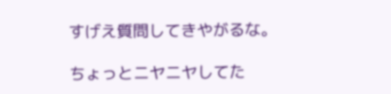すげえ質問してきやがるな。

ちょっとニヤニヤしてた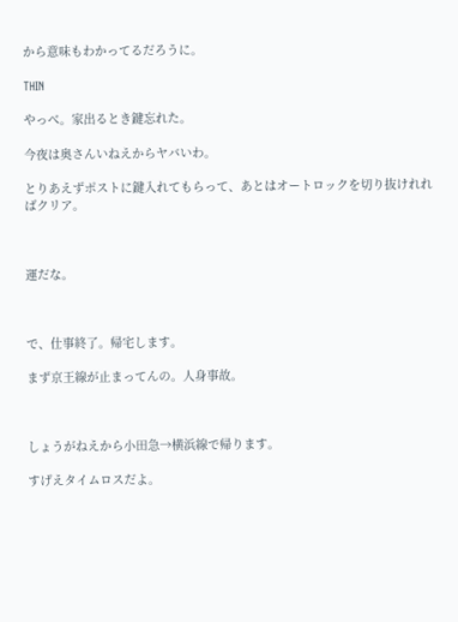から意味もわかってるだろうに。

THIN

やっべ。家出るとき鍵忘れた。

今夜は奥さんいねえからヤバいわ。

とりあえずポストに鍵入れてもらって、あとはオートロックを切り抜けれればクリア。



運だな。



で、仕事終了。帰宅します。

まず京王線が止まってんの。人身事故。



しょうがねえから小田急→横浜線で帰ります。

すげえタイムロスだよ。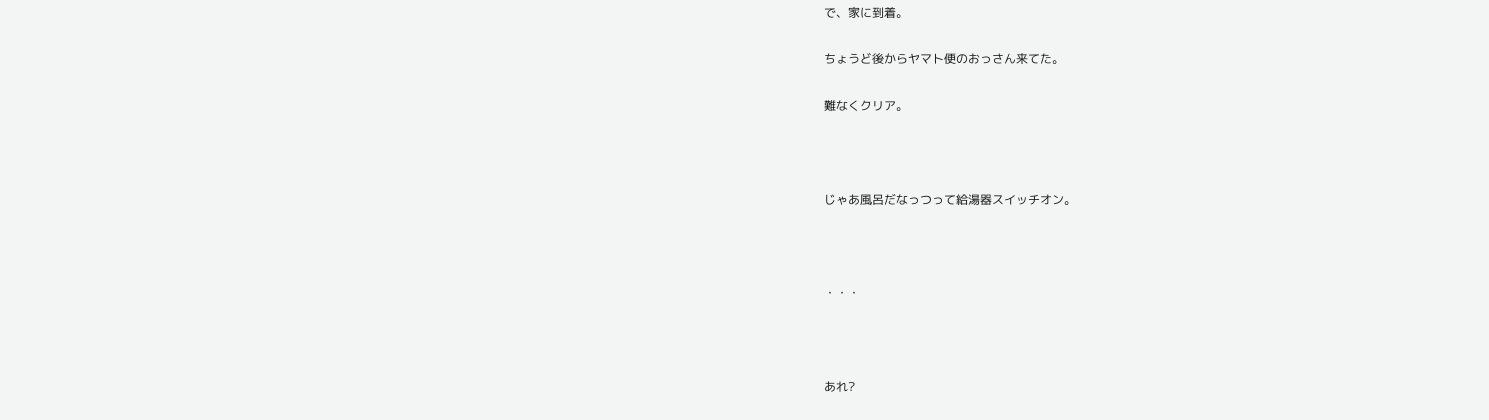で、家に到着。

ちょうど後からヤマト便のおっさん来てた。

難なくクリア。



じゃあ風呂だなっつって給湯器スイッチオン。



・・・



あれ?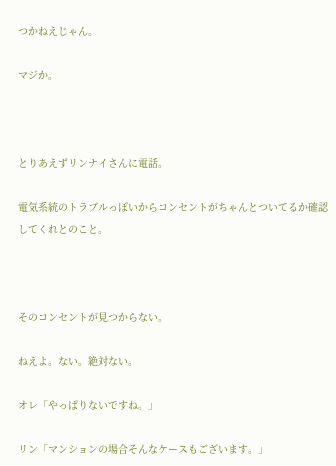つかねえじゃん。

マジか。



とりあえずリンナイさんに電話。

電気系統のトラブルっぽいからコンセントがちゃんとついてるか確認してくれとのこと。



そのコンセントが見つからない。

ねえよ。ない。絶対ない。

オレ「やっぱりないですね。」

リン「マンションの場合そんなケースもございます。」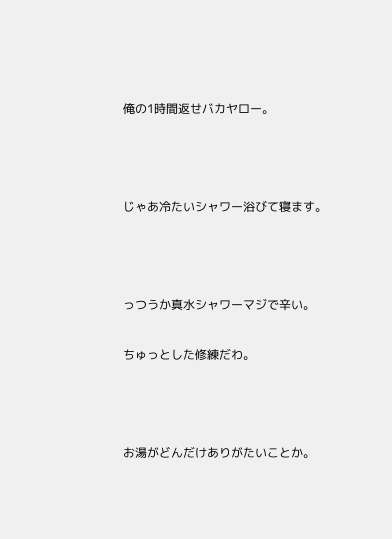俺の1時間返せバカヤロー。



じゃあ冷たいシャワー浴びて寝ます。



っつうか真水シャワーマジで辛い。

ちゅっとした修練だわ。



お湯がどんだけありがたいことか。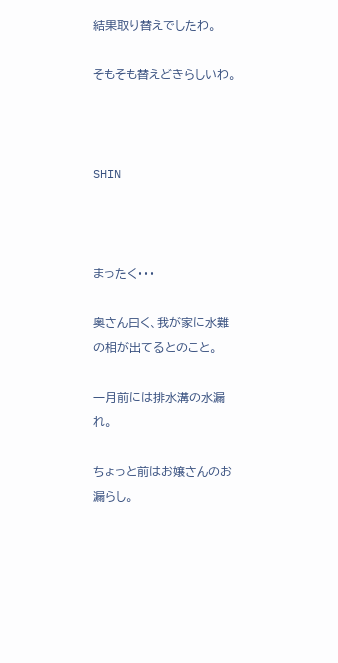結果取り替えでしたわ。

そもそも替えどきらしいわ。



SHIN



まったく・・・

奥さん曰く、我が家に水難の相が出てるとのこと。

一月前には排水溝の水漏れ。

ちょっと前はお嬢さんのお漏らし。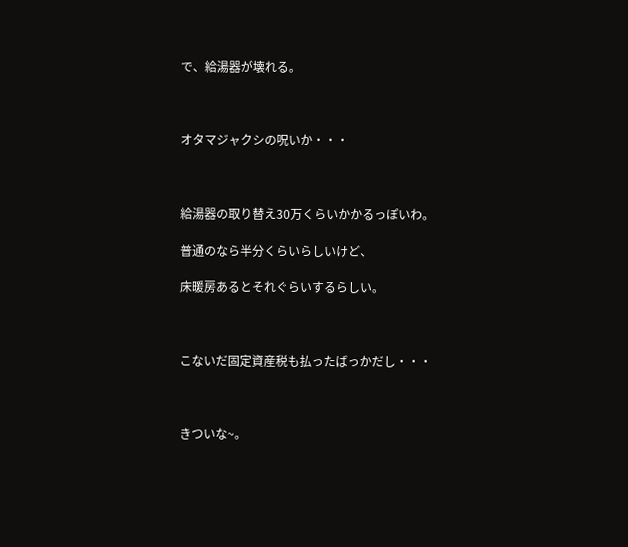で、給湯器が壊れる。



オタマジャクシの呪いか・・・



給湯器の取り替え30万くらいかかるっぽいわ。

普通のなら半分くらいらしいけど、

床暖房あるとそれぐらいするらしい。



こないだ固定資産税も払ったばっかだし・・・



きついな~。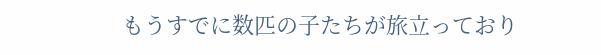もうすでに数匹の子たちが旅立っており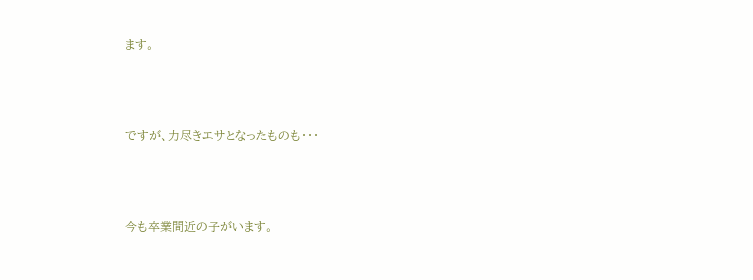ます。



ですが、力尽きエサとなったものも・・・



今も卒業間近の子がいます。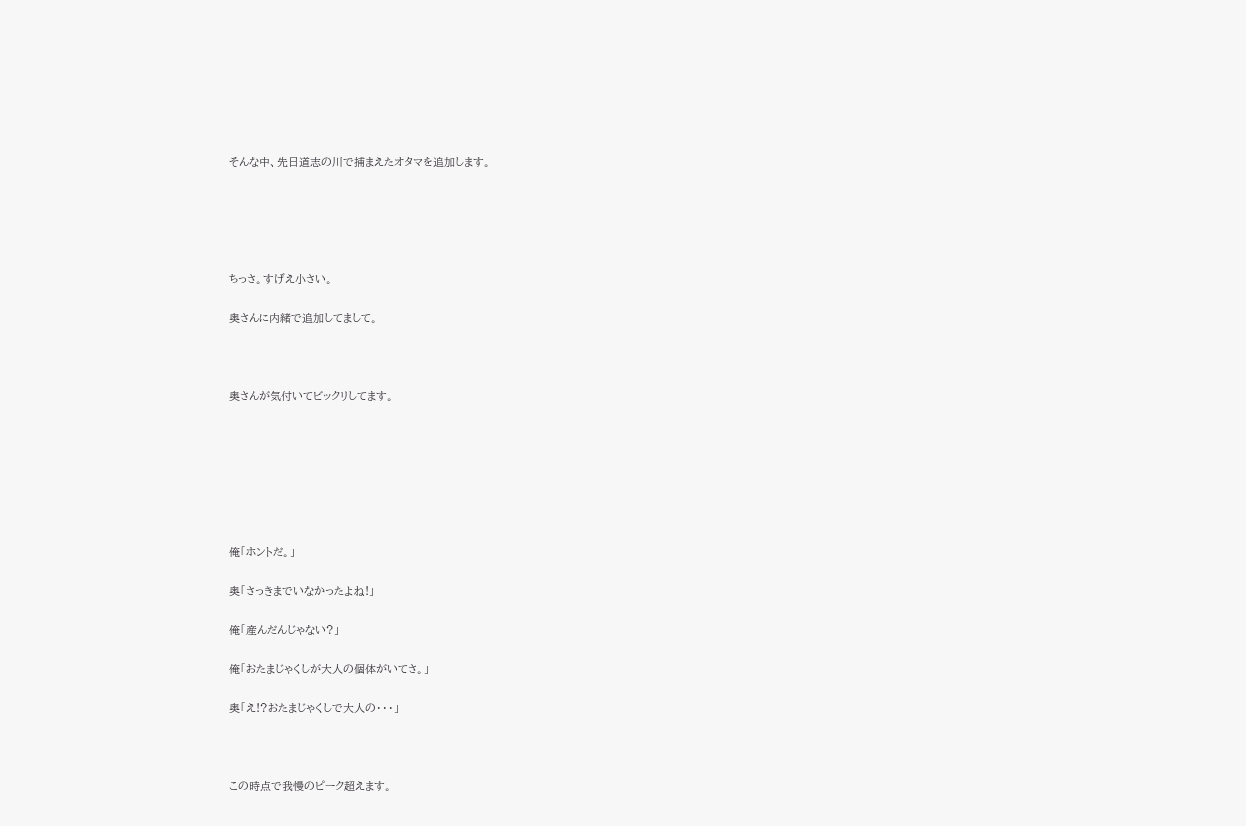そんな中、先日道志の川で捕まえたオタマを追加します。





ちっさ。すげえ小さい。

奥さんに内緒で追加してまして。



奥さんが気付いてビックリしてます。







俺「ホントだ。」

奥「さっきまでいなかったよね!」

俺「産んだんじゃない?」

俺「おたまじゃくしが大人の個体がいてさ。」

奥「え!?おたまじゃくしで大人の・・・」



この時点で我慢のピーク超えます。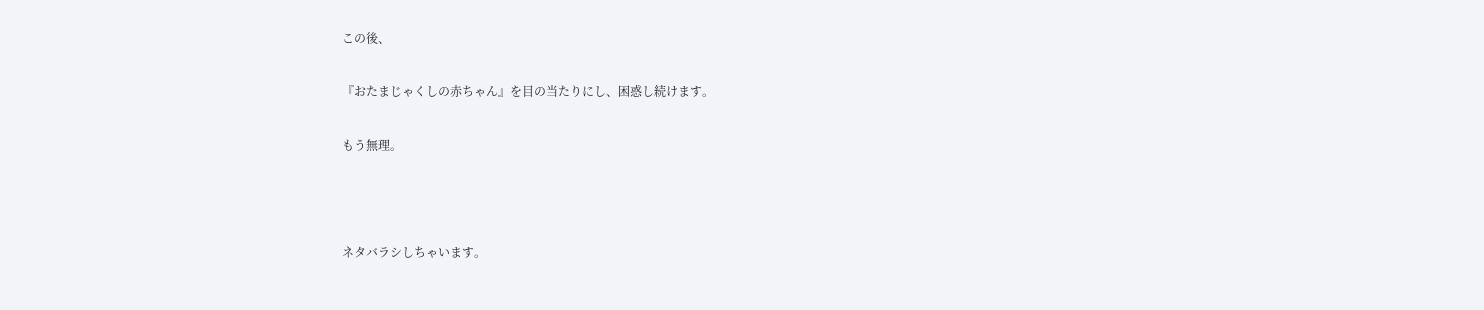この後、

『おたまじゃくしの赤ちゃん』を目の当たりにし、困惑し続けます。

もう無理。



ネタバラシしちゃいます。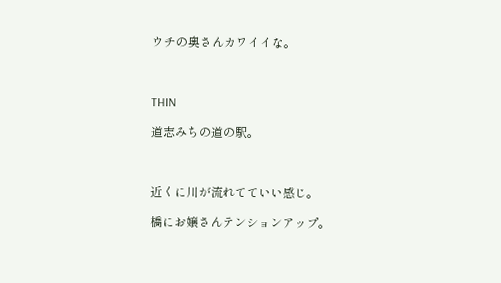ウチの奥さんカワイイな。



THIN

道志みちの道の駅。



近くに川が流れてていい感じ。

橋にお嬢さんテンションアップ。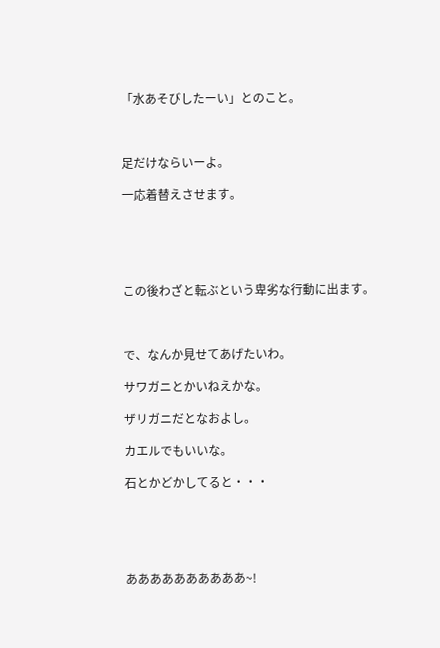「水あそびしたーい」とのこと。



足だけならいーよ。

一応着替えさせます。





この後わざと転ぶという卑劣な行動に出ます。



で、なんか見せてあげたいわ。

サワガニとかいねえかな。

ザリガニだとなおよし。

カエルでもいいな。

石とかどかしてると・・・





ああああああああああ~!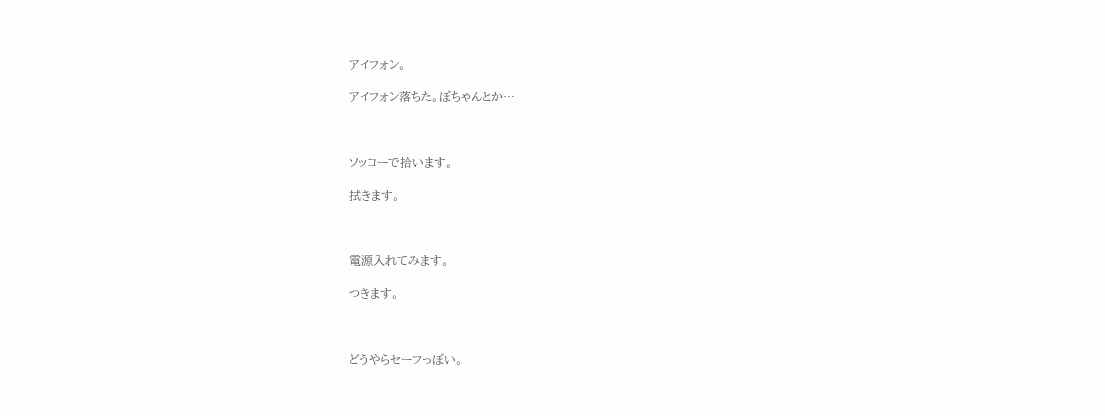アイフォン。

アイフォン落ちた。ぽちゃんとか…



ソッコーで拾います。

拭きます。



電源入れてみます。

つきます。



どうやらセーフっぽい。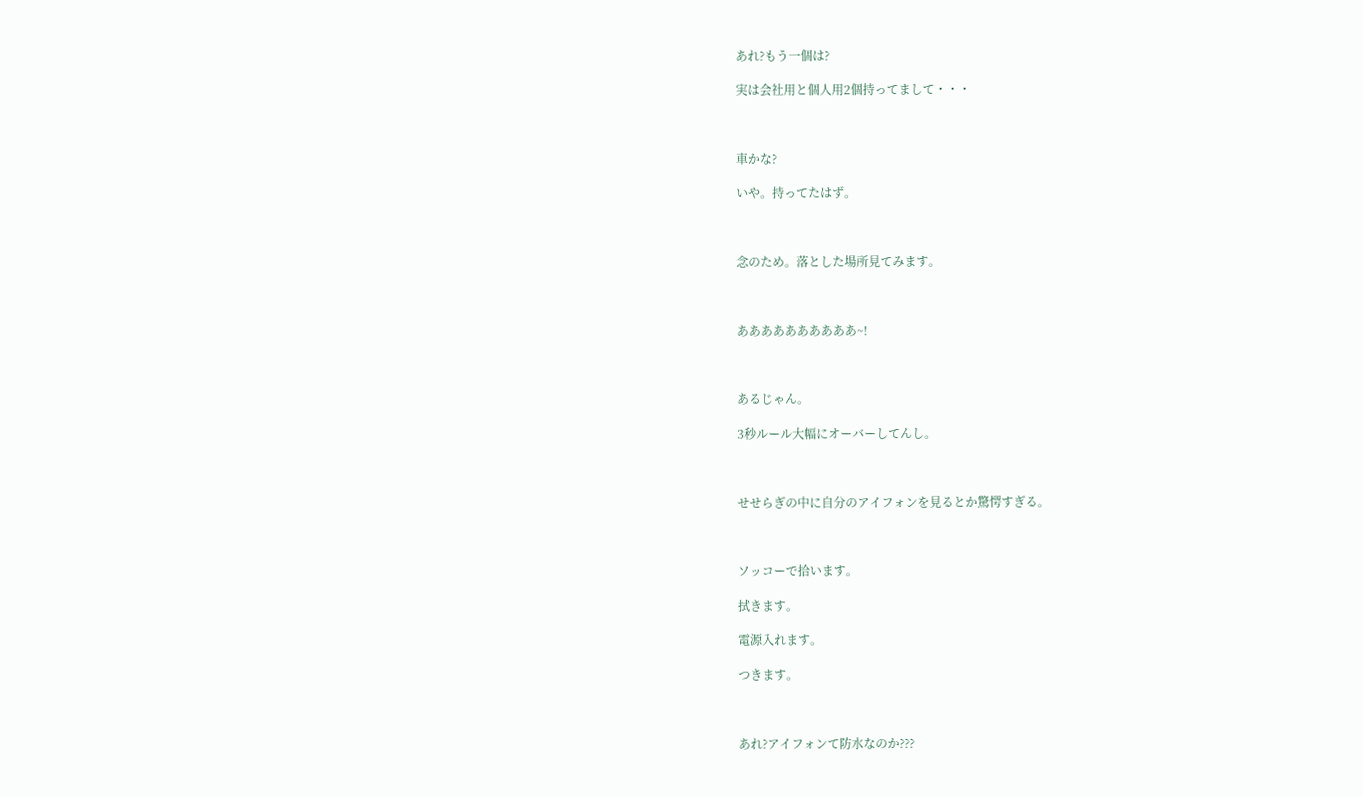あれ?もう一個は?

実は会社用と個人用2個持ってまして・・・



車かな?

いや。持ってたはず。



念のため。落とした場所見てみます。



ああああああああああ~!



あるじゃん。

3秒ルール大幅にオーバーしてんし。



せせらぎの中に自分のアイフォンを見るとか驚愕すぎる。



ソッコーで拾います。

拭きます。

電源入れます。

つきます。



あれ?アイフォンて防水なのか???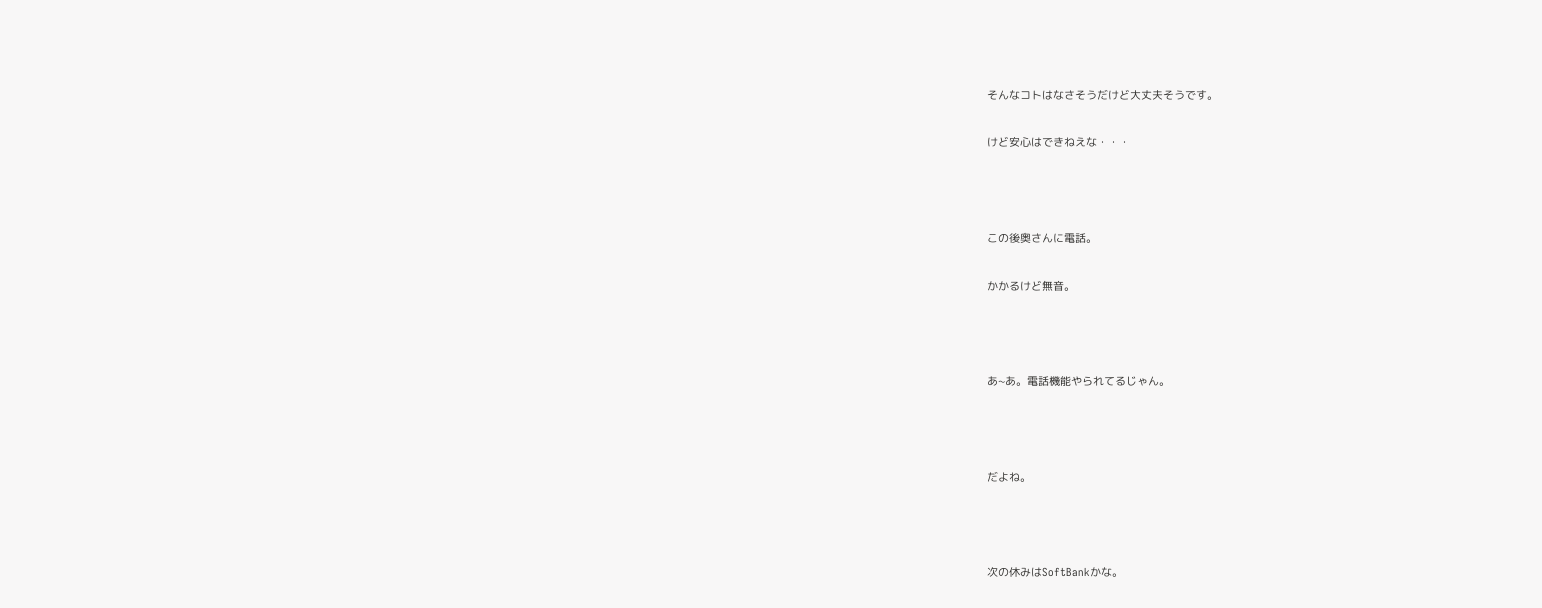そんなコトはなさそうだけど大丈夫そうです。

けど安心はできねえな・・・



この後奥さんに電話。

かかるけど無音。



あ~あ。電話機能やられてるじゃん。



だよね。



次の休みはSoftBankかな。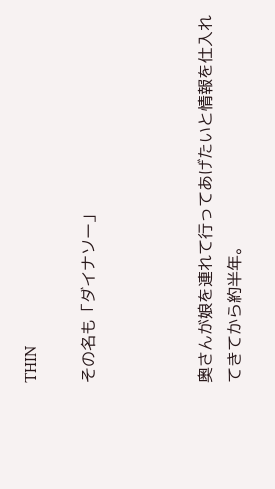THIN

その名も「ダイナソー」



奥さんが娘を連れて行ってあげたいと情報を仕入れてきてから約半年。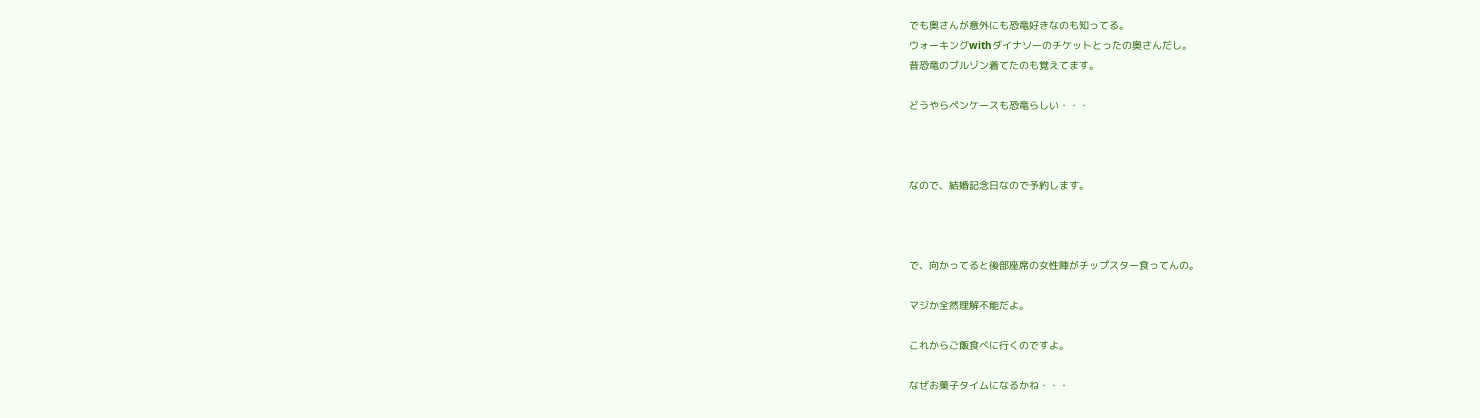でも奥さんが意外にも恐竜好きなのも知ってる。
ウォーキングwithダイナソーのチケットとったの奥さんだし。
昔恐竜のブルゾン着てたのも覚えてます。

どうやらペンケースも恐竜らしい・・・



なので、結婚記念日なので予約します。



で、向かってると後部座席の女性陣がチップスター食ってんの。

マジか全然理解不能だよ。

これからご飯食べに行くのですよ。

なぜお菓子タイムになるかね・・・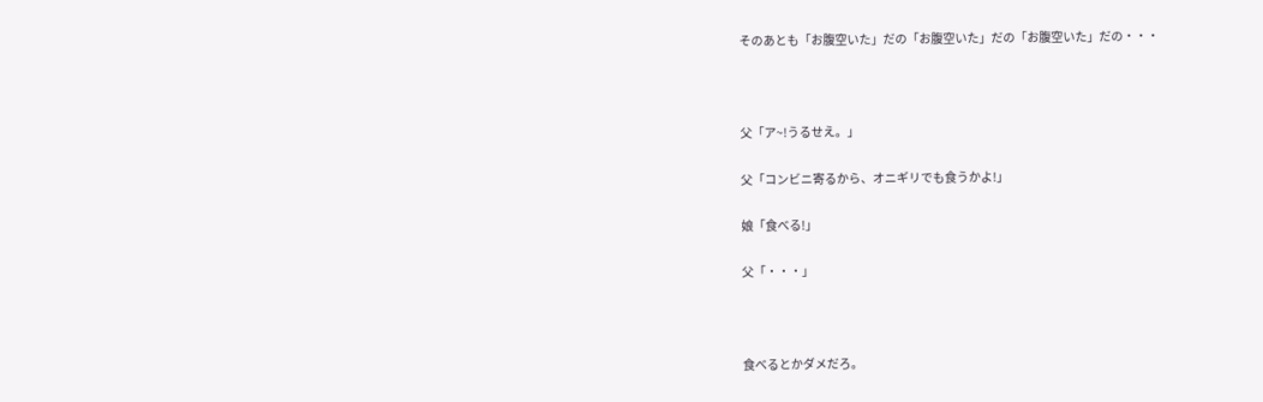そのあとも「お腹空いた」だの「お腹空いた」だの「お腹空いた」だの・・・



父「ア~!うるせえ。」

父「コンビニ寄るから、オニギリでも食うかよ!」

娘「食べる!」

父「・・・」



食べるとかダメだろ。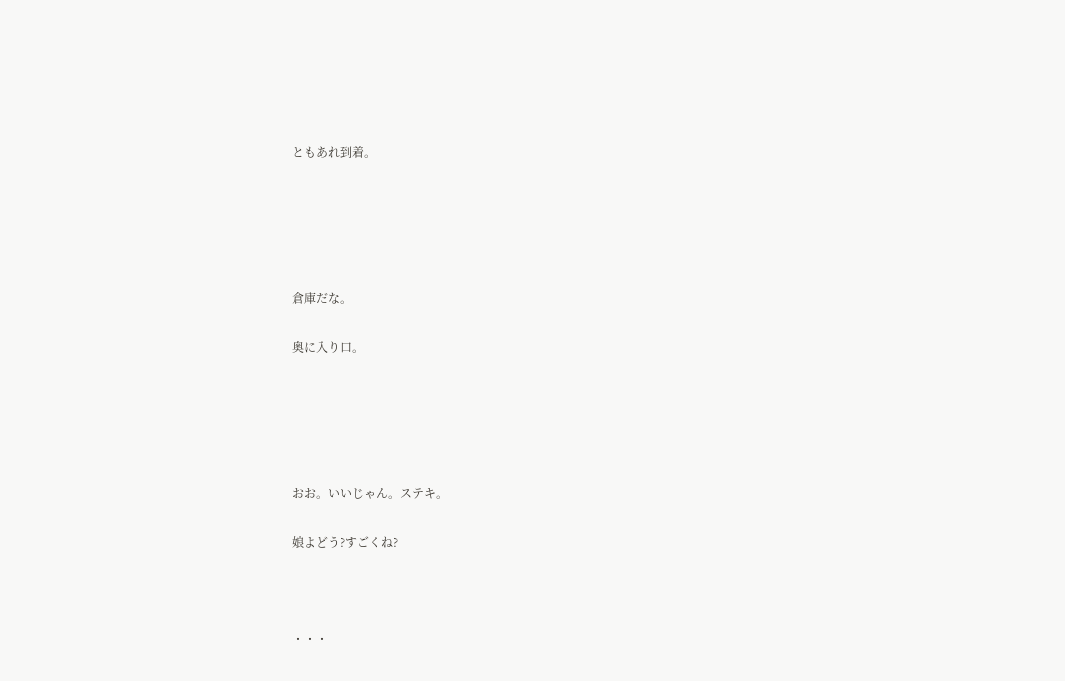ともあれ到着。





倉庫だな。

奥に入り口。





おお。いいじゃん。ステキ。

娘よどう?すごくね?



・・・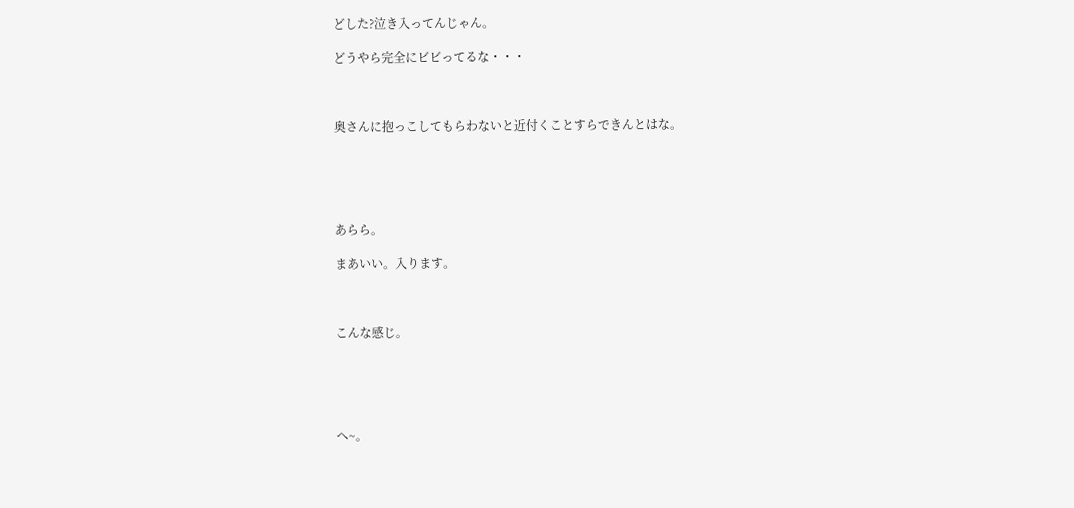どした?泣き入ってんじゃん。

どうやら完全にビビってるな・・・



奥さんに抱っこしてもらわないと近付くことすらできんとはな。





あらら。

まあいい。入ります。



こんな感じ。





へ~。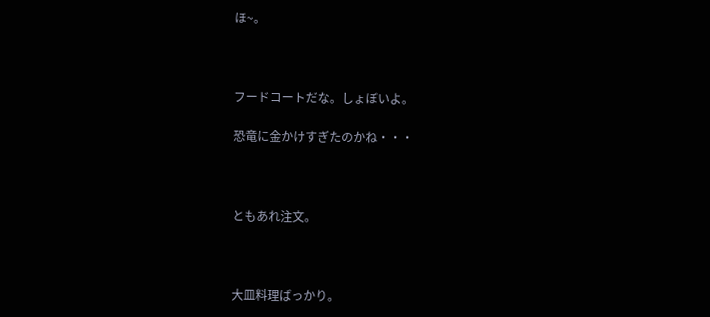ほ~。



フードコートだな。しょぼいよ。

恐竜に金かけすぎたのかね・・・



ともあれ注文。



大皿料理ばっかり。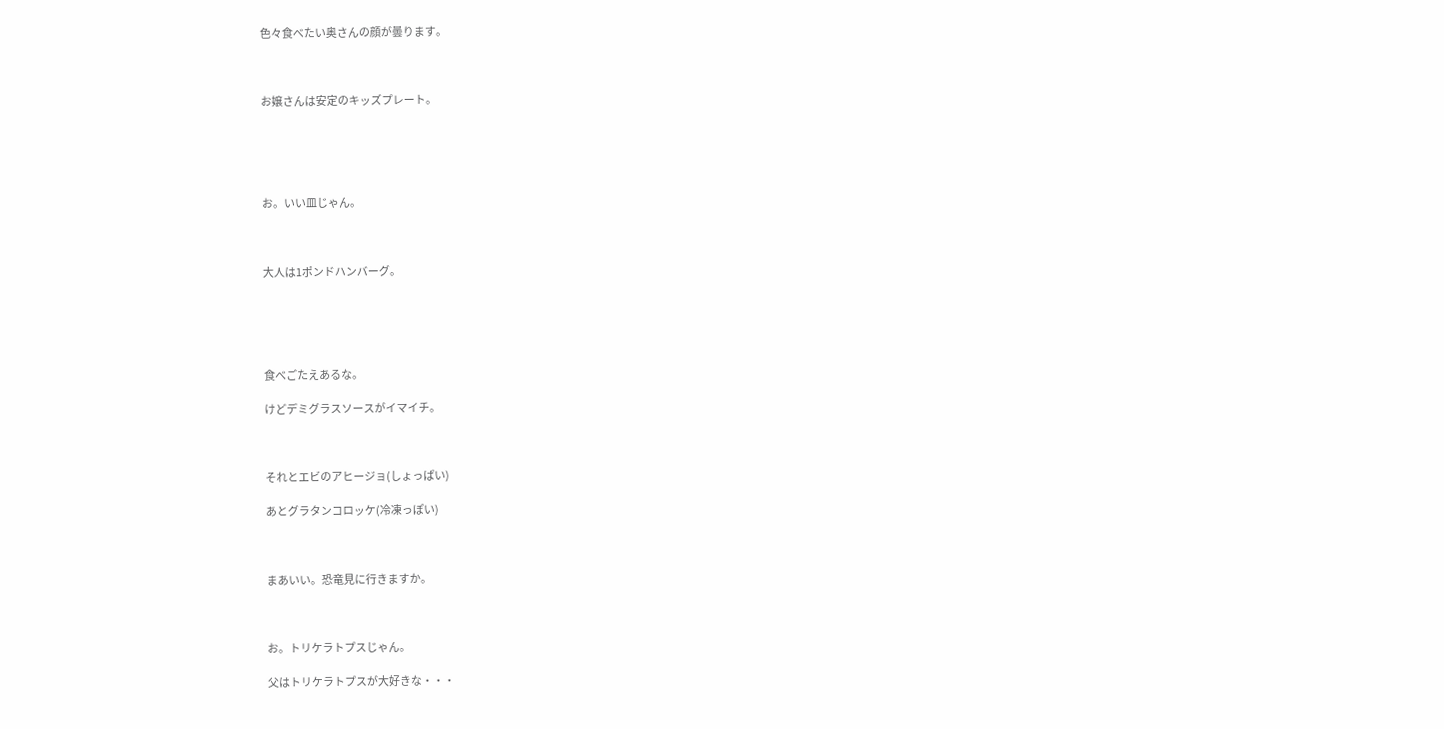色々食べたい奥さんの顔が曇ります。



お嬢さんは安定のキッズプレート。





お。いい皿じゃん。



大人は1ポンドハンバーグ。





食べごたえあるな。

けどデミグラスソースがイマイチ。



それとエビのアヒージョ(しょっぱい)

あとグラタンコロッケ(冷凍っぽい)



まあいい。恐竜見に行きますか。



お。トリケラトプスじゃん。

父はトリケラトプスが大好きな・・・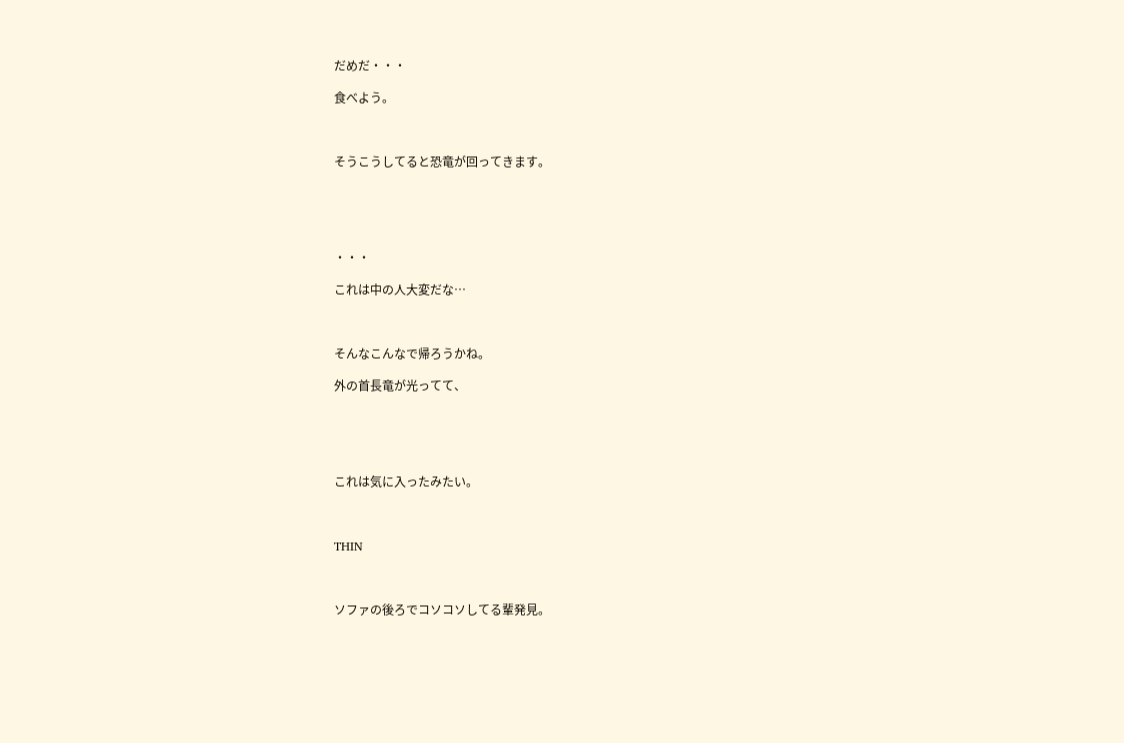だめだ・・・

食べよう。



そうこうしてると恐竜が回ってきます。





・・・

これは中の人大変だな…



そんなこんなで帰ろうかね。

外の首長竜が光ってて、





これは気に入ったみたい。



THIN



ソファの後ろでコソコソしてる輩発見。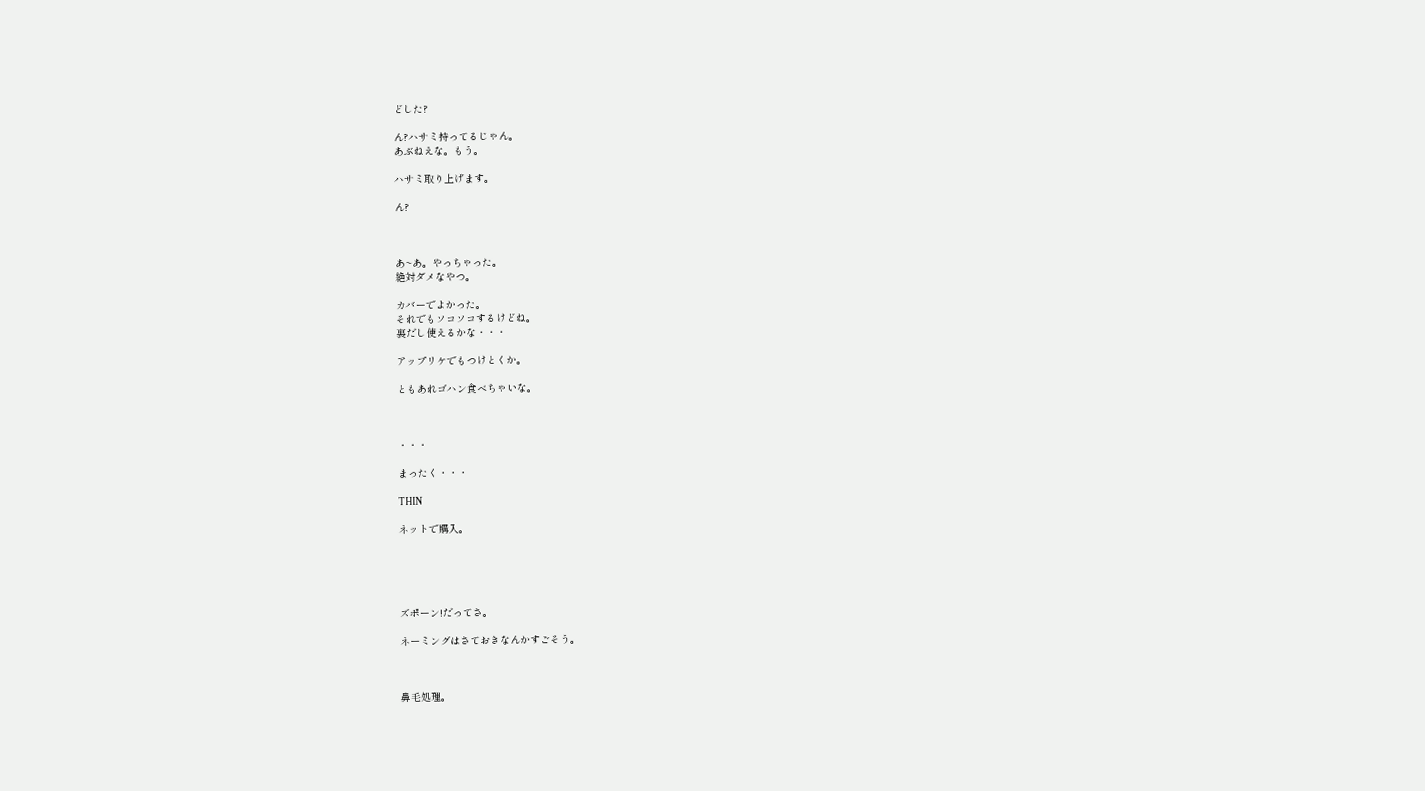どした?

ん?ハサミ持ってるじゃん。
あぶねえな。もう。

ハサミ取り上げます。

ん?



あ~あ。やっちゃった。
絶対ダメなやつ。

カバーでよかった。
それでもソコソコするけどね。
裏だし使えるかな・・・

アップリケでもつけとくか。

ともあれゴハン食べちゃいな。



・・・

まったく・・・

THIN

ネットで購入。





ズポーン!だってさ。

ネーミングはさておきなんかすごそう。



鼻毛処理。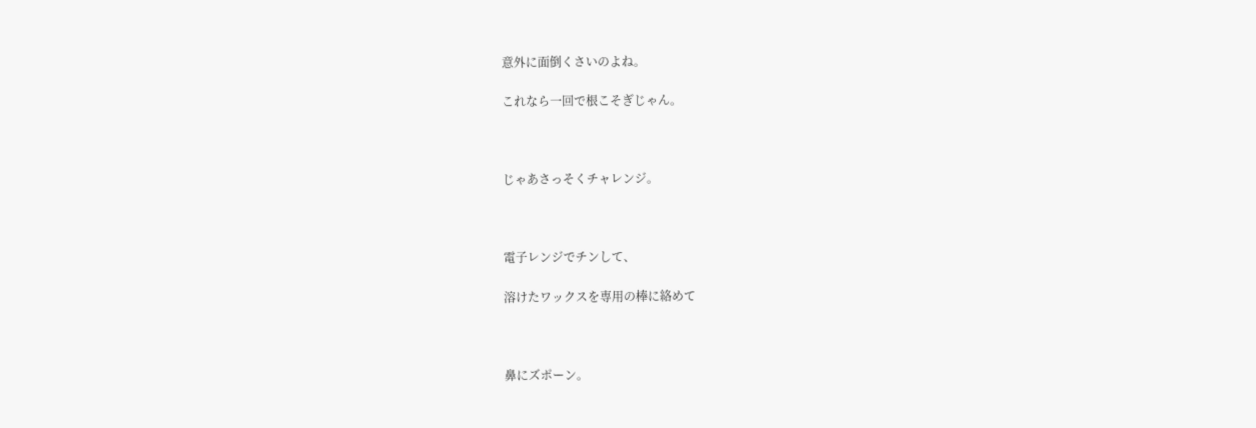意外に面倒くさいのよね。

これなら一回で根こそぎじゃん。



じゃあさっそくチャレンジ。



電子レンジでチンして、

溶けたワックスを専用の棒に絡めて



鼻にズポーン。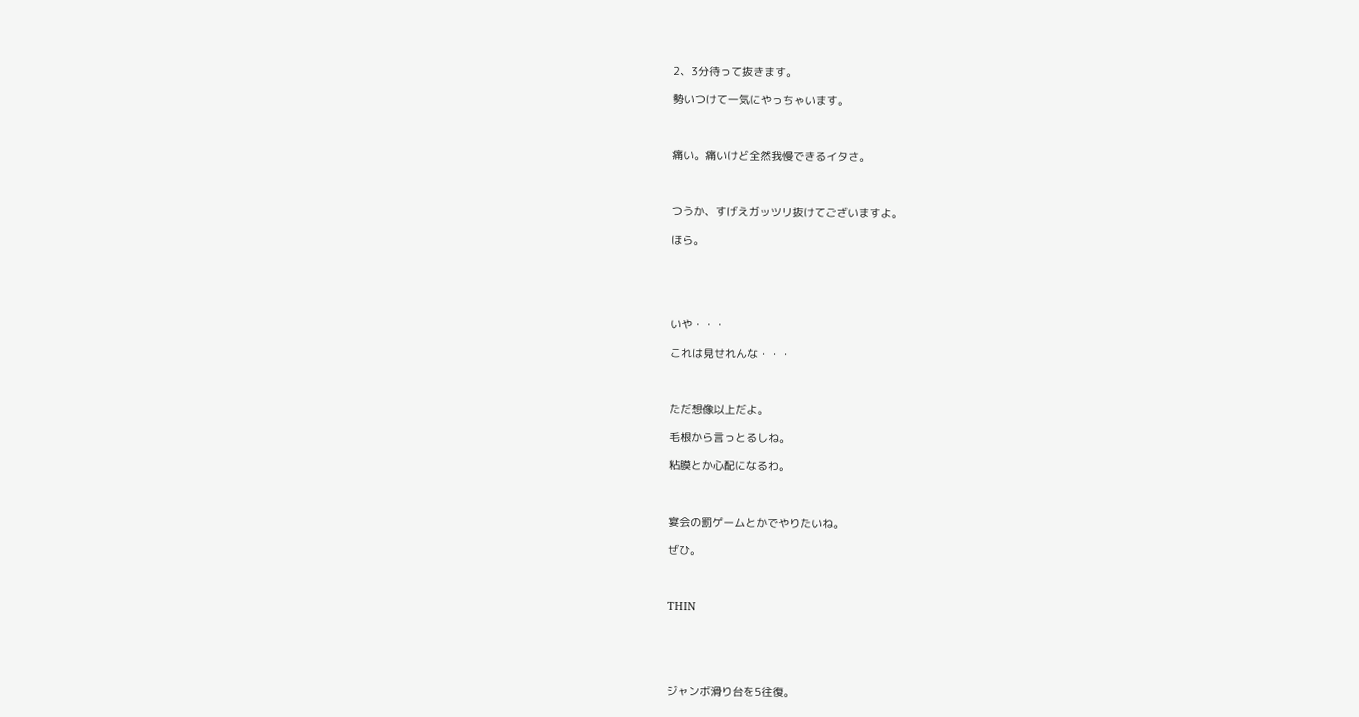2、3分待って抜きます。

勢いつけて一気にやっちゃいます。



痛い。痛いけど全然我慢できるイタさ。



つうか、すげえガッツリ抜けてございますよ。

ほら。





いや・・・

これは見せれんな・・・



ただ想像以上だよ。

毛根から言っとるしね。

粘膜とか心配になるわ。



宴会の罰ゲームとかでやりたいね。

ぜひ。



THIN





ジャンボ滑り台を5往復。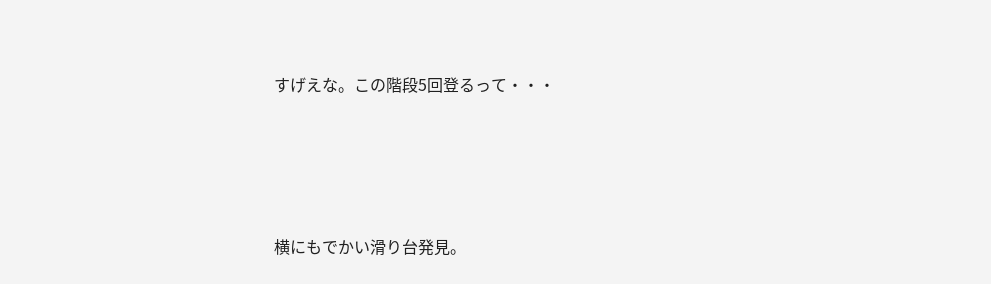すげえな。この階段5回登るって・・・





横にもでかい滑り台発見。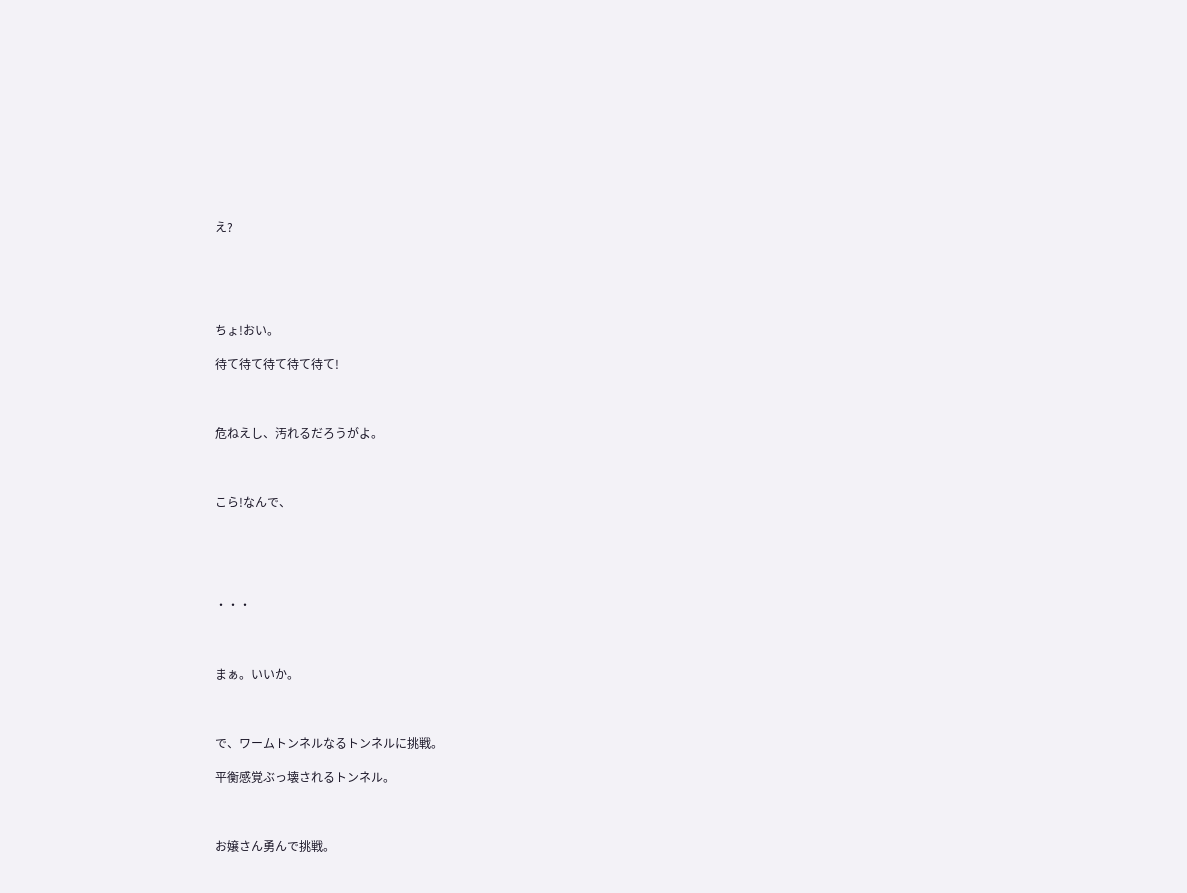え?





ちょ!おい。

待て待て待て待て待て!



危ねえし、汚れるだろうがよ。



こら!なんで、





・・・



まぁ。いいか。



で、ワームトンネルなるトンネルに挑戦。

平衡感覚ぶっ壊されるトンネル。



お嬢さん勇んで挑戦。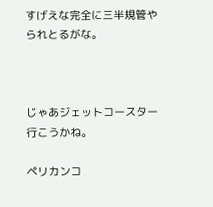すげえな完全に三半規管やられとるがな。



じゃあジェットコースター行こうかね。

ペリカンコ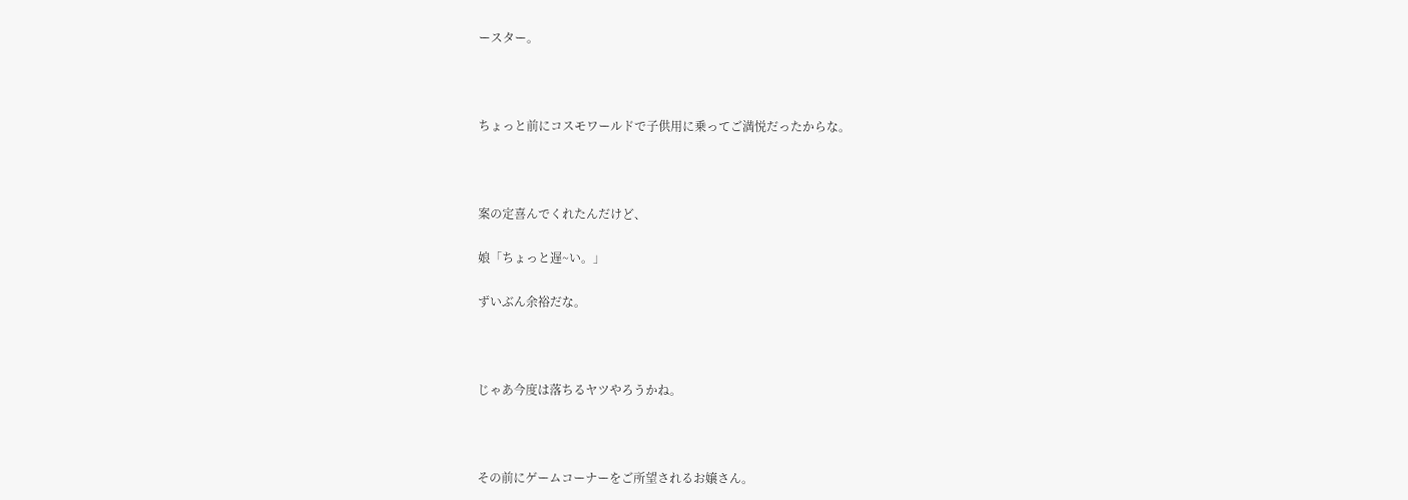ースター。



ちょっと前にコスモワールドで子供用に乗ってご満悦だったからな。



案の定喜んでくれたんだけど、

娘「ちょっと遅~い。」

ずいぶん余裕だな。



じゃあ今度は落ちるヤツやろうかね。



その前にゲームコーナーをご所望されるお嬢さん。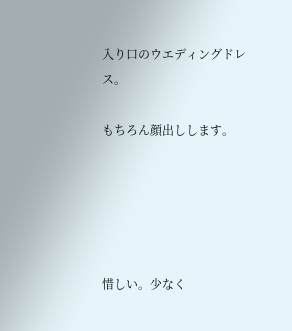入り口のウエディングドレス。

もちろん顔出しします。





惜しい。少なく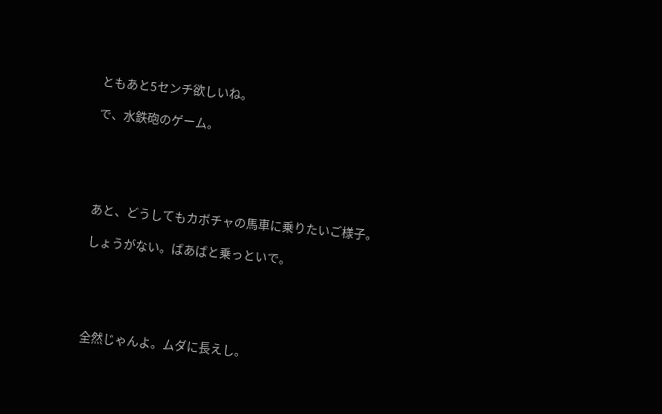ともあと5センチ欲しいね。

で、水鉄砲のゲーム。





あと、どうしてもカボチャの馬車に乗りたいご様子。

しょうがない。ばあばと乗っといで。





全然じゃんよ。ムダに長えし。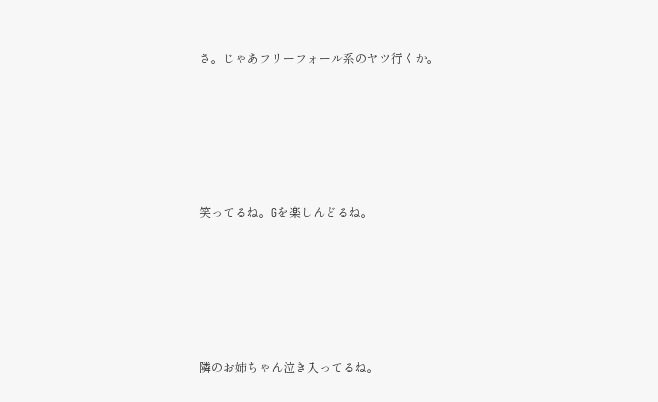さ。じゃあフリーフォール系のヤツ行くか。





笑ってるね。Gを楽しんどるね。





隣のお姉ちゃん泣き入ってるね。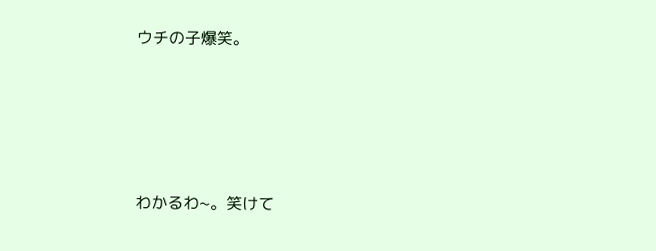ウチの子爆笑。





わかるわ~。笑けて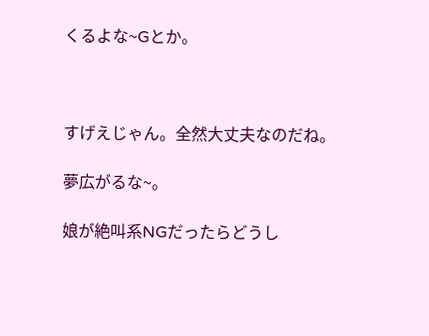くるよな~Gとか。



すげえじゃん。全然大丈夫なのだね。

夢広がるな~。

娘が絶叫系NGだったらどうし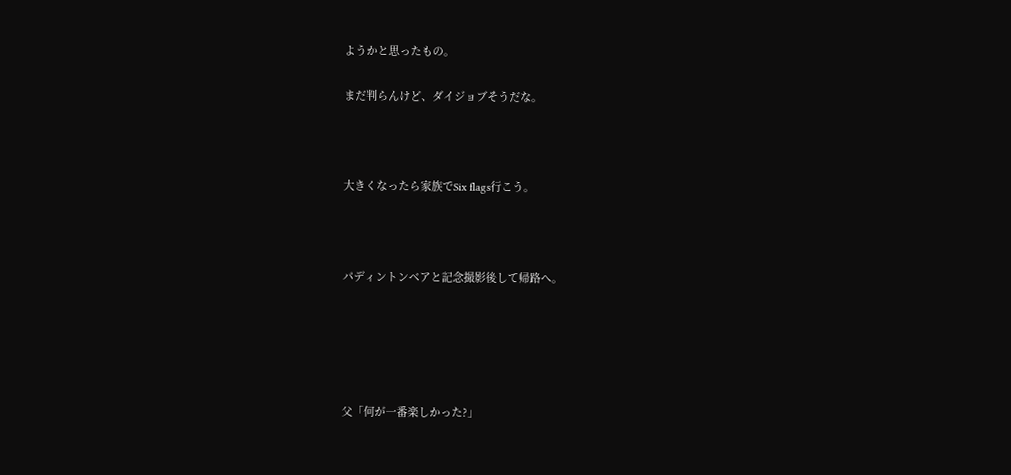ようかと思ったもの。

まだ判らんけど、ダイジョブそうだな。



大きくなったら家族でSix flags行こう。



パディントンベアと記念撮影後して帰路へ。





父「何が一番楽しかった?」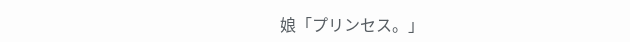娘「プリンセス。」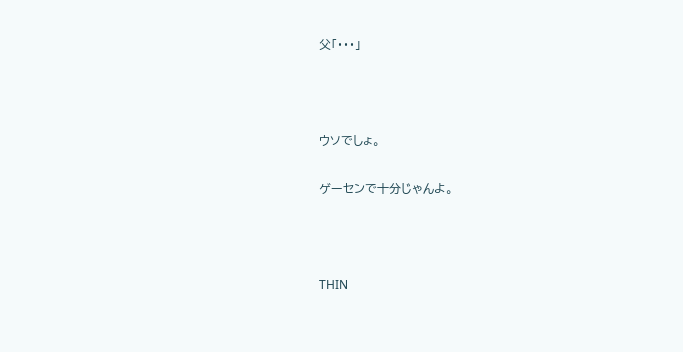父「・・・」



ウソでしょ。

ゲーセンで十分じゃんよ。



THIN